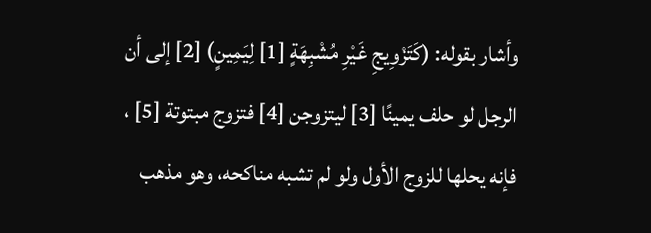وأشار بقوله: (كَتَزْوِيجِ غَيْرِ مُشْبِهَةٍ [1] لِيَمِينٍ) [2] إلى أن الرجل لو حلف يمينًا [3] ليتزوجن [4] فتزوج مبتوتة [5] ، فإنه يحلها للزوج الأول ولو لم تشبه مناكحه، وهو مذهب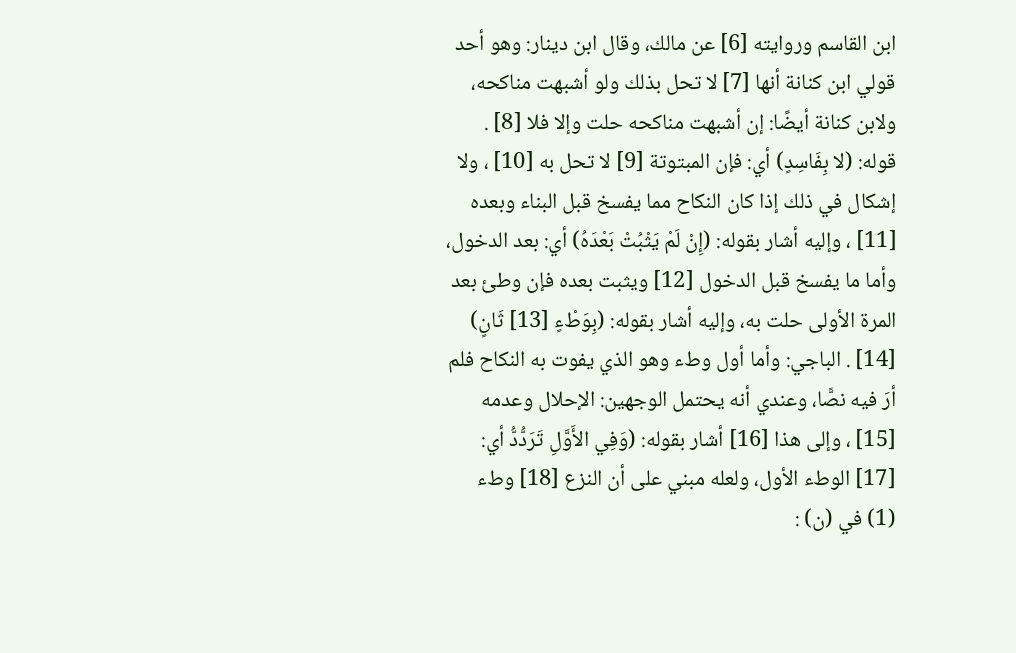ابن القاسم وروايته [6] عن مالك، وقال ابن دينار: وهو أحد قولي ابن كنانة أنها [7] لا تحل بذلك ولو أشبهت مناكحه، ولابن كنانة أيضًا: إن أشبهت مناكحه حلت وإلا فلا [8] .
قوله: (لا بِفَاسِدٍ) أي: فإن المبتوتة [9] لا تحل به [10] ، ولا إشكال في ذلك إذا كان النكاح مما يفسخ قبل البناء وبعده [11] ، وإليه أشار بقوله: (إِنْ لَمْ يَثْبُتْ بَعْدَهُ) أي: بعد الدخول، وأما ما يفسخ قبل الدخول [12] ويثبت بعده فإن وطئ بعد المرة الأولى حلت به، وإليه أشار بقوله: (بِوَطْءٍ [13] ثَانٍ) [14] . الباجي: وأما أول وطء وهو الذي يفوت به النكاح فلم أرَ فيه نصًّا، وعندي أنه يحتمل الوجهين: الإحلال وعدمه [15] ، وإلى هذا [16] أشار بقوله: (وَفِي الأَوَّلِ تَرَدُّدُّ أي: [17] الوطء الأول، ولعله مبني على أن النزع [18] وطء
(1) في (ن) :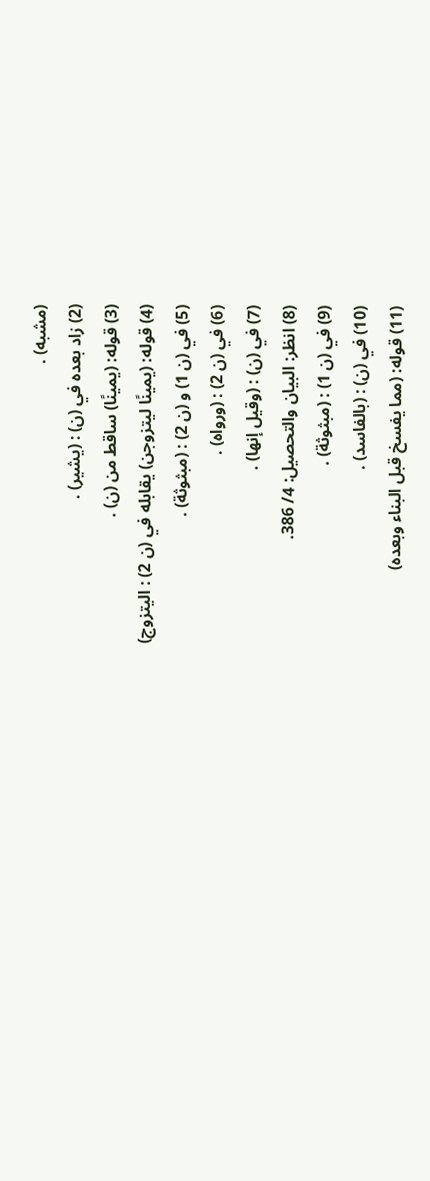(مشبه) .
(2) زاد بعده في (ن) : (يشير) .
(3) قوله: (يمينًا) ساقط من (ن) .
(4) قوله: (يمينًا ليتزوجن) يقابله في (ن 2) : اليتزوج)
(5) في (ن 1) و (ن 2) : (مبثوثة) .
(6) في (ن 2) : (ورواه) .
(7) في (ن) : (وقيل إنها) .
(8) انظر: البيان والتحصيل: 4/ 386.
(9) في (ن 1) : (مبثوثة) .
(10) في (ن) : (بالفاسد) .
(11) قوله: (مما يفسخ قبل البناء وبعده)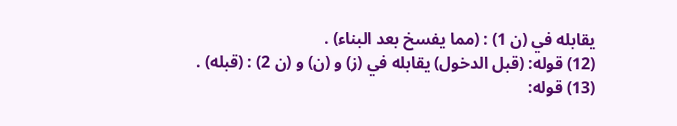يقابله في (ن 1) : (مما يفسخ بعد البناء) .
(12) قوله: (قبل الدخول) يقابله في (ز) و (ن) و (ن 2) : (قبله) .
(13) قوله: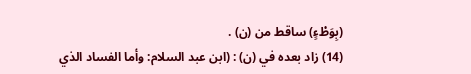(بِوَطْءٍ) ساقط من (ن) .
(14) زاد بعده في (ن) : (ابن عبد السلام: وأما الفساد الذي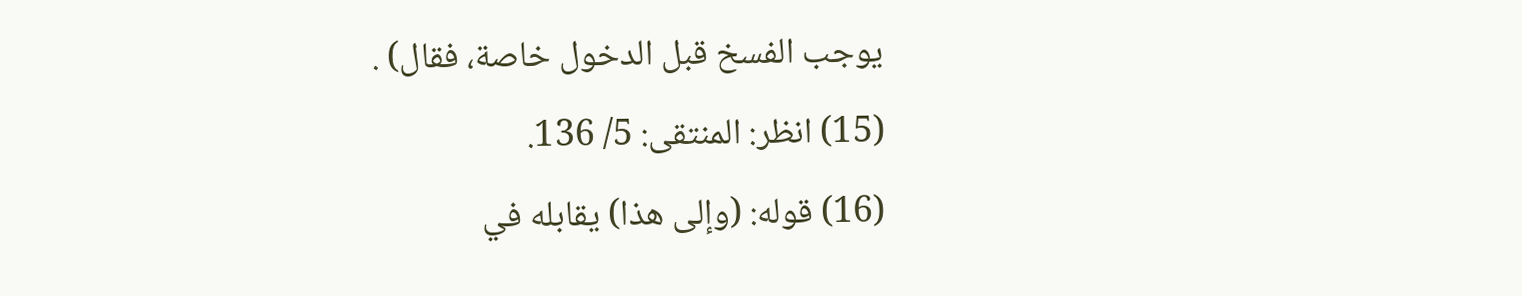يوجب الفسخ قبل الدخول خاصة، فقال) .
(15) انظر: المنتقى: 5/ 136.
(16) قوله: (وإلى هذا) يقابله في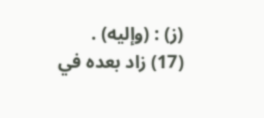(ز) : (وإليه) .
(17) زاد بعده في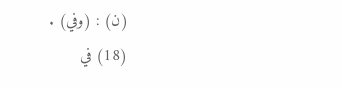(ن) : (وفي) .
(18) في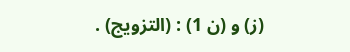(ز) و (ن 1) : (التزويج) .